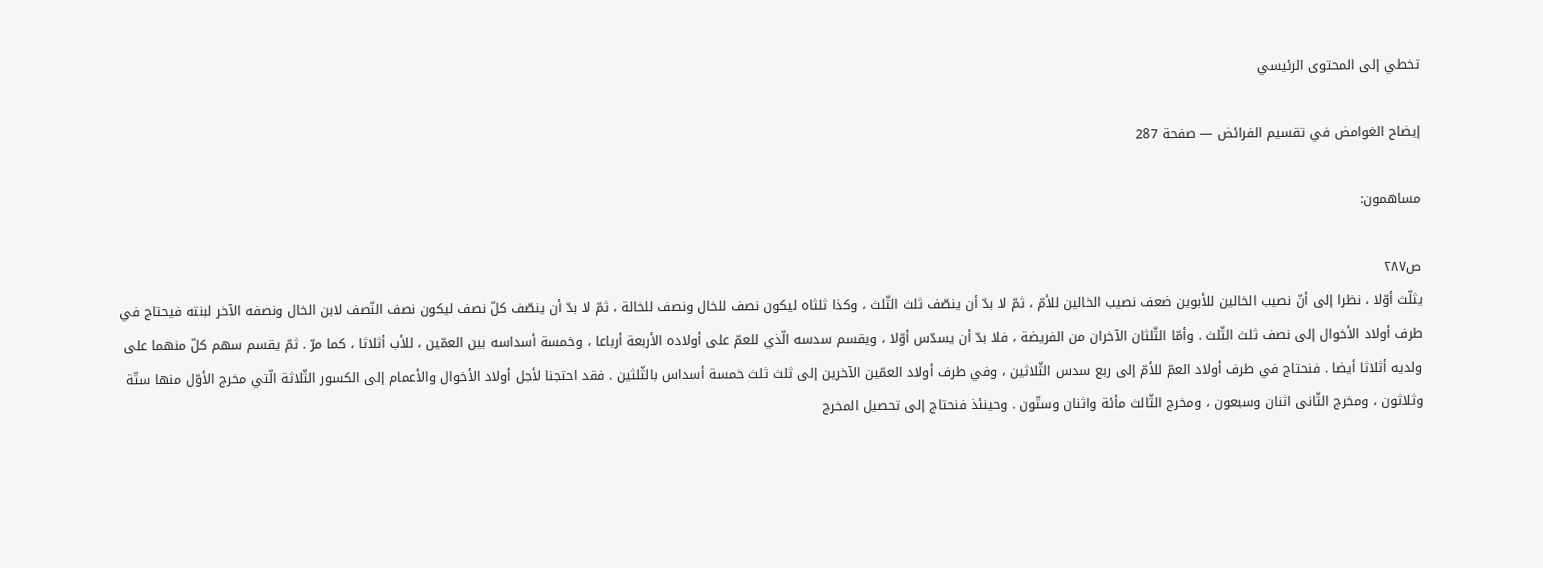تخطي إلى المحتوى الرئيسي

إيضاح الغوامض في تقسيم الفرائض — صفحة 287

مساهمون:

ص٢٨٧
يثلّث أوّلا ، نظرا إلى أنّ نصيب الخالين للأبوين ضعف نصيب الخالين للأمّ ، ثمّ لا بدّ أن ينصّف ثلث الثّلث ، وكذا ثلثاه ليكون نصف للخال ونصف للخالة ، ثمّ لا بدّ أن ينصّف كلّ نصف ليكون نصف النّصف لابن الخال ونصفه الآخر لبنته فيحتاج في طرف أولاد الأخوال إلى نصف ثلث الثّلث . وأمّا الثّلثان الآخران من الفريضة ، فلا بدّ أن يسدّس أوّلا ، ويقسم سدسه الّذي للعمّ على أولاده الأربعة أرباعا ، وخمسة أسداسه بين العمّين ، للأب أثلاثا ، كما مرّ . ثمّ يقسم سهم كلّ منهما على ولديه أثلاثا أيضا . فنحتاج في طرف أولاد العمّ للأمّ إلى ربع سدس الثّلاثين ، وفي طرف أولاد العمّين الآخرين إلى ثلث ثلث خمسة أسداس بالثّلثين . فقد احتجنا لأجل أولاد الأخوال والأعمام إلى الكسور الثّلاثة الّتي مخرج الأوّل منها ستّة وثلاثون ، ومخرج الثّانى اثنان وسبعون ، ومخرج الثّالث مأئة واثنان وستّون . وحينئذ فنحتاج إلى تحصيل المخرج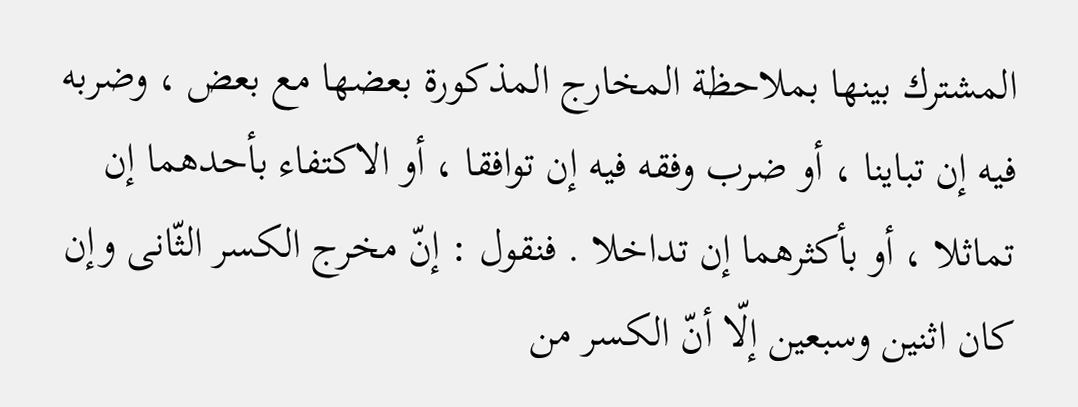المشترك بينها بملاحظة المخارج المذكورة بعضها مع بعض ، وضربه فيه إن تباينا ، أو ضرب وفقه فيه إن توافقا ، أو الاكتفاء بأحدهما إن تماثلا ، أو بأكثرهما إن تداخلا . فنقول : إنّ مخرج الكسر الثّانى وإن كان اثنين وسبعين إلّا أنّ الكسر من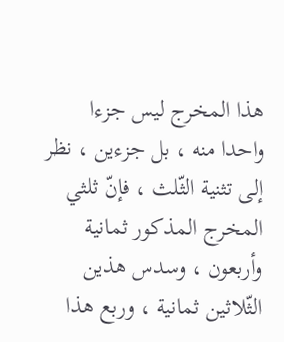هذا المخرج ليس جزءا واحدا منه ، بل جزءين ، نظر إلى تثنية الثّلث ، فإنّ ثلثي المخرج المذكور ثمانية وأربعون ، وسدس هذين الثّلاثين ثمانية ، وربع هذا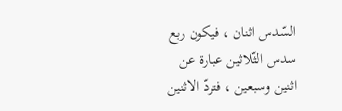السّدس اثنان ، فيكون ربع سدس الثّلاثين عبارة عن اثنين وسبعين ، فتردّ الاثنين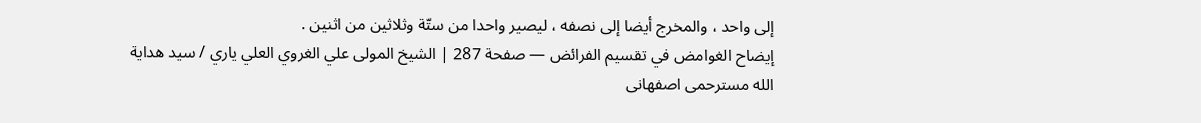إلى واحد ، والمخرج أيضا إلى نصفه ، ليصير واحدا من ستّة وثلاثين من اثنين .
إيضاح الغوامض في تقسيم الفرائض — صفحة 287 | الشيخ المولى علي الغروي العلي ياري / سيد هداية الله مسترحمى اصفهانى